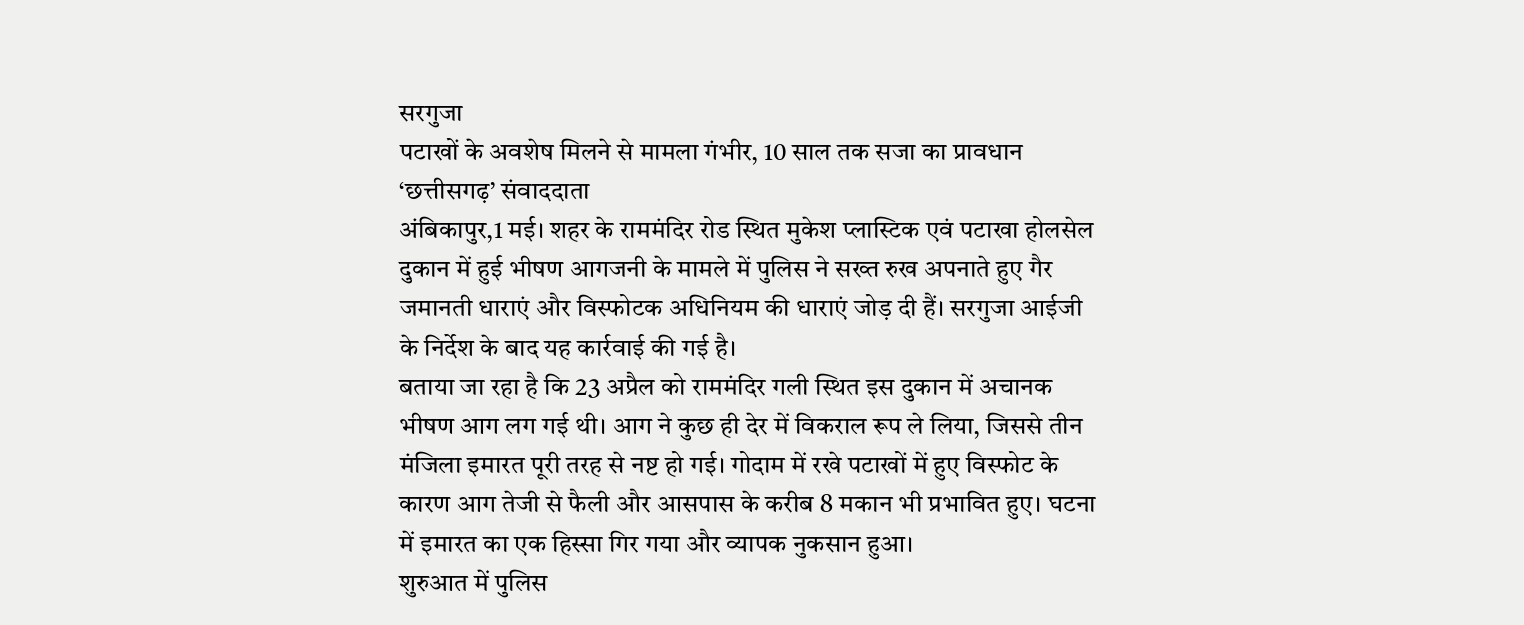सरगुजा
पटाखों के अवशेष मिलने से मामला गंभीर, 10 साल तक सजा का प्रावधान
‘छत्तीसगढ़’ संवाददाता
अंबिकापुर,1 मई। शहर के राममंदिर रोड स्थित मुकेश प्लास्टिक एवं पटाखा होलसेल दुकान में हुई भीषण आगजनी के मामले में पुलिस ने सख्त रुख अपनाते हुए गैर जमानती धाराएं और विस्फोटक अधिनियम की धाराएं जोड़ दी हैं। सरगुजा आईजी के निर्देश के बाद यह कार्रवाई की गई है।
बताया जा रहा है कि 23 अप्रैल को राममंदिर गली स्थित इस दुकान में अचानक भीषण आग लग गई थी। आग ने कुछ ही देर में विकराल रूप ले लिया, जिससे तीन मंजिला इमारत पूरी तरह से नष्ट हो गई। गोदाम में रखे पटाखों में हुए विस्फोट के कारण आग तेजी से फैली और आसपास के करीब 8 मकान भी प्रभावित हुए। घटना में इमारत का एक हिस्सा गिर गया और व्यापक नुकसान हुआ।
शुरुआत में पुलिस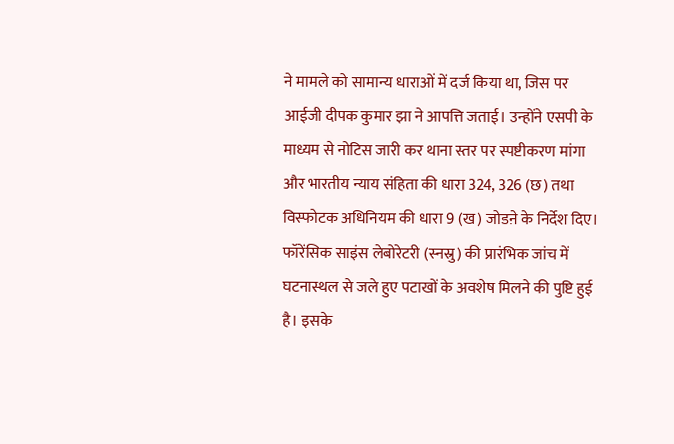ने मामले को सामान्य धाराओं में दर्ज किया था, जिस पर आईजी दीपक कुमार झा ने आपत्ति जताई। उन्होंने एसपी के माध्यम से नोटिस जारी कर थाना स्तर पर स्पष्टीकरण मांगा और भारतीय न्याय संहिता की धारा 324, 326 (छ) तथा विस्फोटक अधिनियम की धारा 9 (ख) जोडऩे के निर्देश दिए।
फॉरेंसिक साइंस लेबोरेटरी (स्नस्रु) की प्रारंभिक जांच में घटनास्थल से जले हुए पटाखों के अवशेष मिलने की पुष्टि हुई है। इसके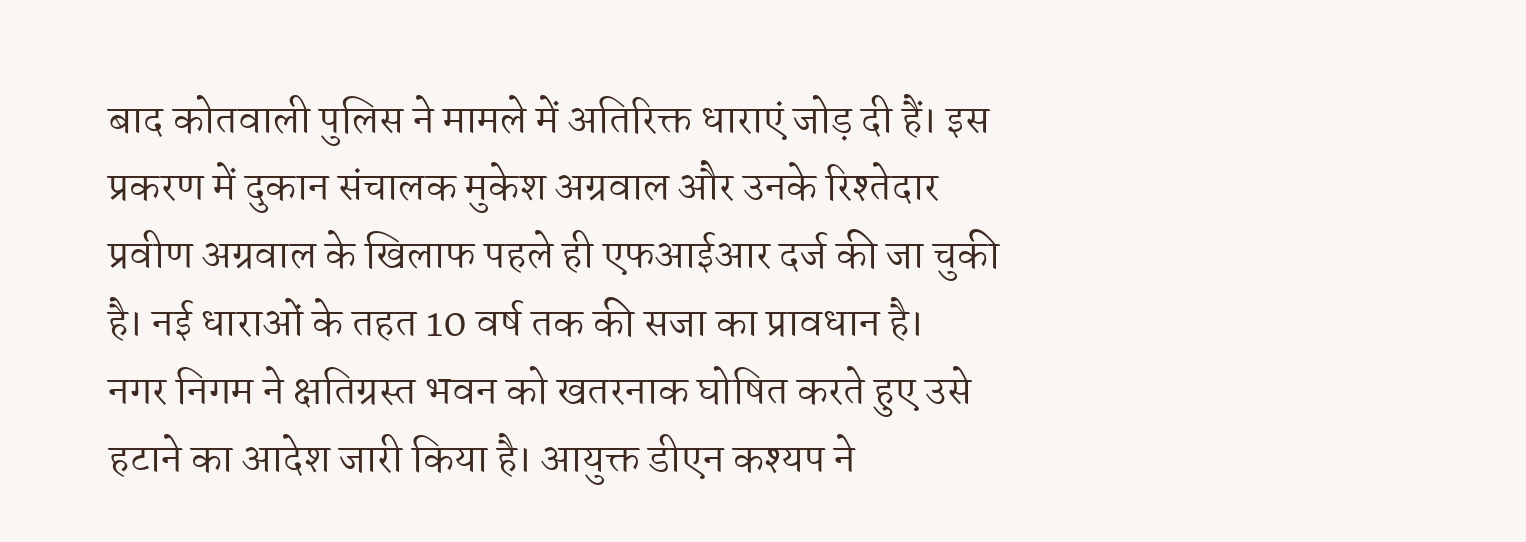बाद कोतवाली पुलिस ने मामले में अतिरिक्त धाराएं जोड़ दी हैं। इस प्रकरण में दुकान संचालक मुकेश अग्रवाल और उनके रिश्तेदार प्रवीण अग्रवाल के खिलाफ पहले ही एफआईआर दर्ज की जा चुकी है। नई धाराओं के तहत 10 वर्ष तक की सजा का प्रावधान है।
नगर निगम ने क्षतिग्रस्त भवन को खतरनाक घोषित करते हुए उसे हटाने का आदेश जारी किया है। आयुक्त डीएन कश्यप ने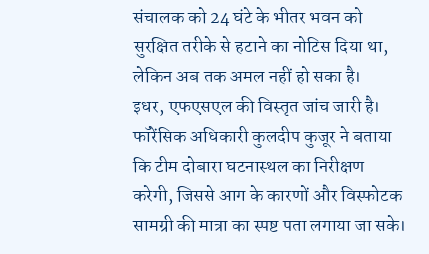संचालक को 24 घंटे के भीतर भवन को सुरक्षित तरीके से हटाने का नोटिस दिया था, लेकिन अब तक अमल नहीं हो सका है।
इधर, एफएसएल की विस्तृत जांच जारी है। फॉरेंसिक अधिकारी कुलदीप कुजूर ने बताया कि टीम दोबारा घटनास्थल का निरीक्षण करेगी, जिससे आग के कारणों और विस्फोटक सामग्री की मात्रा का स्पष्ट पता लगाया जा सके।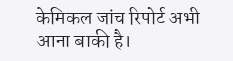केमिकल जांच रिपोर्ट अभी आना बाकी है।